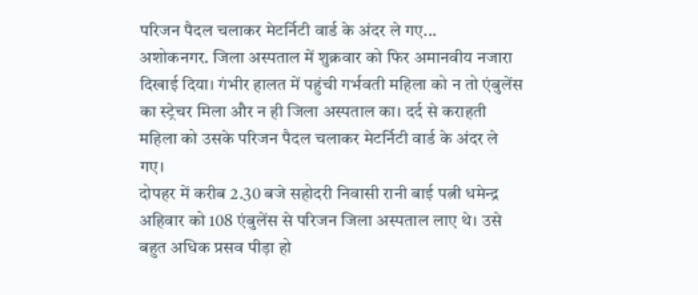परिजन पैदल चलाकर मेटर्निटी वार्ड के अंदर ले गए...
अशोकनगर. जिला अस्पताल में शुक्रवार को फिर अमानवीय नजारा दिखाई दिया। गंभीर हालत में पहुंची गर्भवती महिला को न तो एंबुलेंस का स्ट्रेचर मिला और न ही जिला अस्पताल का। दर्द से कराहती महिला को उसके परिजन पैदल चलाकर मेटर्निटी वार्ड के अंदर ले गए।
दोपहर में करीब 2.30 बजे सहोदरी निवासी रानी बाई पत्नी धमेन्द्र अहिवार को 108 एंबुलेंस से परिजन जिला अस्पताल लाए थे। उसे बहुत अधिक प्रसव पीड़ा हो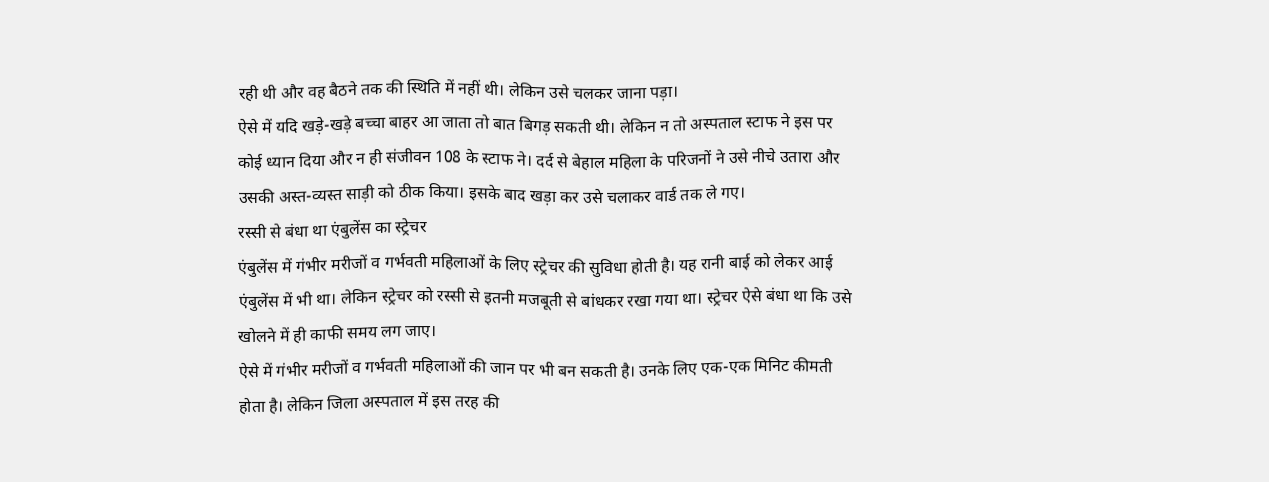रही थी और वह बैठने तक की स्थिति में नहीं थी। लेकिन उसे चलकर जाना पड़ा।
ऐसे में यदि खड़े-खड़े बच्चा बाहर आ जाता तो बात बिगड़ सकती थी। लेकिन न तो अस्पताल स्टाफ ने इस पर कोई ध्यान दिया और न ही संजीवन 108 के स्टाफ ने। दर्द से बेहाल महिला के परिजनों ने उसे नीचे उतारा और उसकी अस्त-व्यस्त साड़ी को ठीक किया। इसके बाद खड़ा कर उसे चलाकर वार्ड तक ले गए।
रस्सी से बंधा था एंबुलेंस का स्ट्रेचर
एंबुलेंस में गंभीर मरीजों व गर्भवती महिलाओं के लिए स्ट्रेचर की सुविधा होती है। यह रानी बाई को लेकर आई एंबुलेंस में भी था। लेकिन स्ट्रेचर को रस्सी से इतनी मजबूती से बांधकर रखा गया था। स्ट्रेचर ऐसे बंधा था कि उसे खोलने में ही काफी समय लग जाए।
ऐसे में गंभीर मरीजों व गर्भवती महिलाओं की जान पर भी बन सकती है। उनके लिए एक-एक मिनिट कीमती होता है। लेकिन जिला अस्पताल में इस तरह की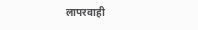लापरवाही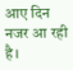आए दिन नजर आ रही है।